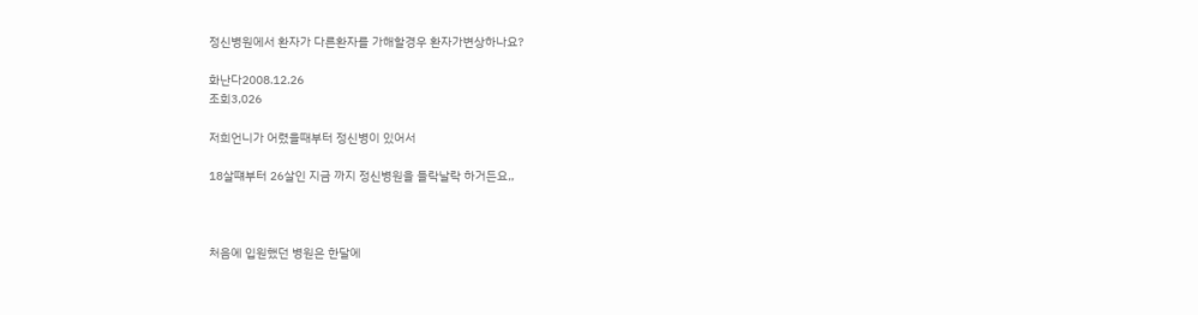정신병원에서 환자가 다른환자를 가해할경우 환자가변상하나요?

화난다2008.12.26
조회3,026

저희언니가 어렸을때부터 정신병이 있어서

18살떄부터 26살인 지금 까지 정신병원을 들락날락 하거든요,,



처음에 입원했던 병원은 한달에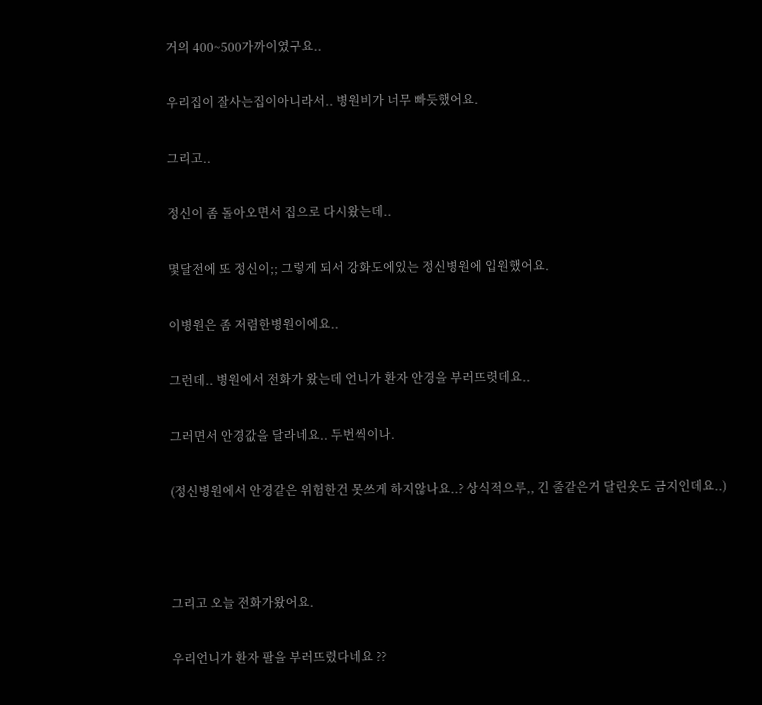거의 400~500가까이였구요..

우리집이 잘사는집이아니라서.. 병원비가 너무 빠듯했어요.

그리고..

정신이 좀 돌아오면서 집으로 다시왔는데..

몇달전에 또 정신이;; 그렇게 되서 강화도에있는 정신병원에 입원했어요.

이병원은 좀 저렴한병원이에요..

그런데.. 병원에서 전화가 왔는데 언니가 환자 안경을 부러뜨렷데요..

그러면서 안경값을 달라네요.. 두번씩이나.

(정신병원에서 안경같은 위험한건 못쓰게 하지않나요..? 상식적으루,, 긴 줄같은거 달린옷도 금지인데요..)



그리고 오늘 전화가왔어요.

우리언니가 환자 팔을 부러뜨렸다네요 ??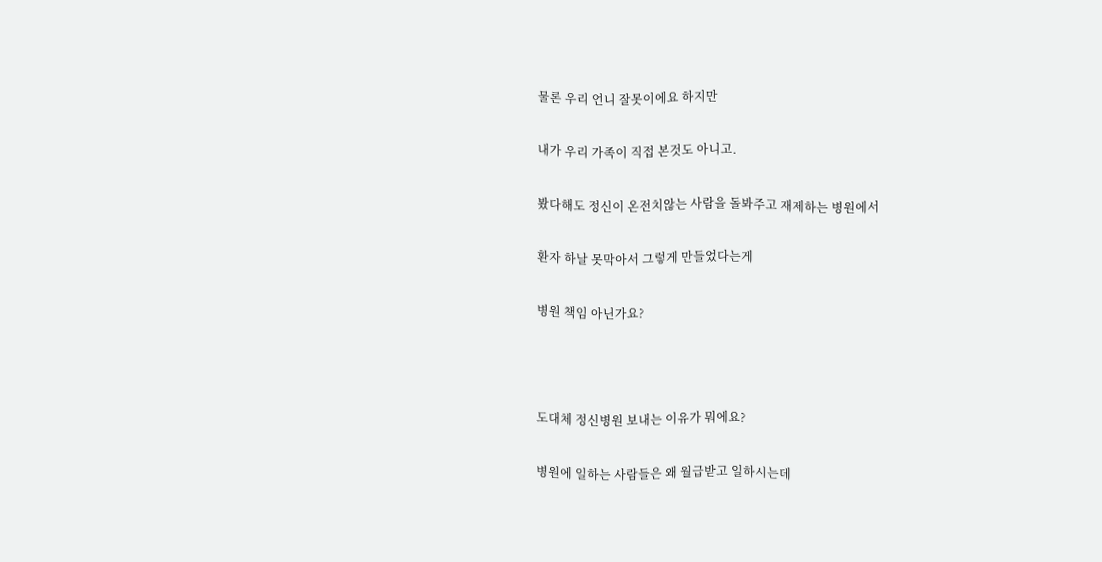물론 우리 언니 잘못이에요 하지만

내가 우리 가족이 직접 본것도 아니고.

봤다해도 정신이 온전치않는 사람을 돌봐주고 재제하는 병원에서

환자 하날 못막아서 그렇게 만들었다는게

병원 책임 아닌가요?



도대체 정신병원 보내는 이유가 뭐에요?

병원에 일하는 사람들은 왜 월급받고 일하시는데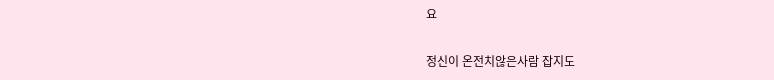요

정신이 온전치않은사람 잡지도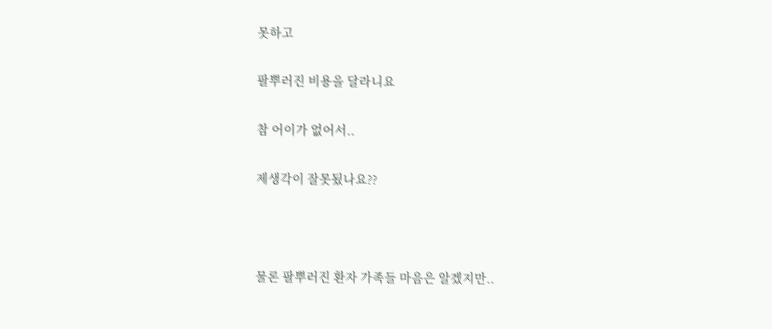못하고

팔뿌러진 비용을 달라니요

참 어이가 없어서..

제생각이 잘못됬나요??



물론 팔뿌러진 환자 가족들 마음은 알겠지만..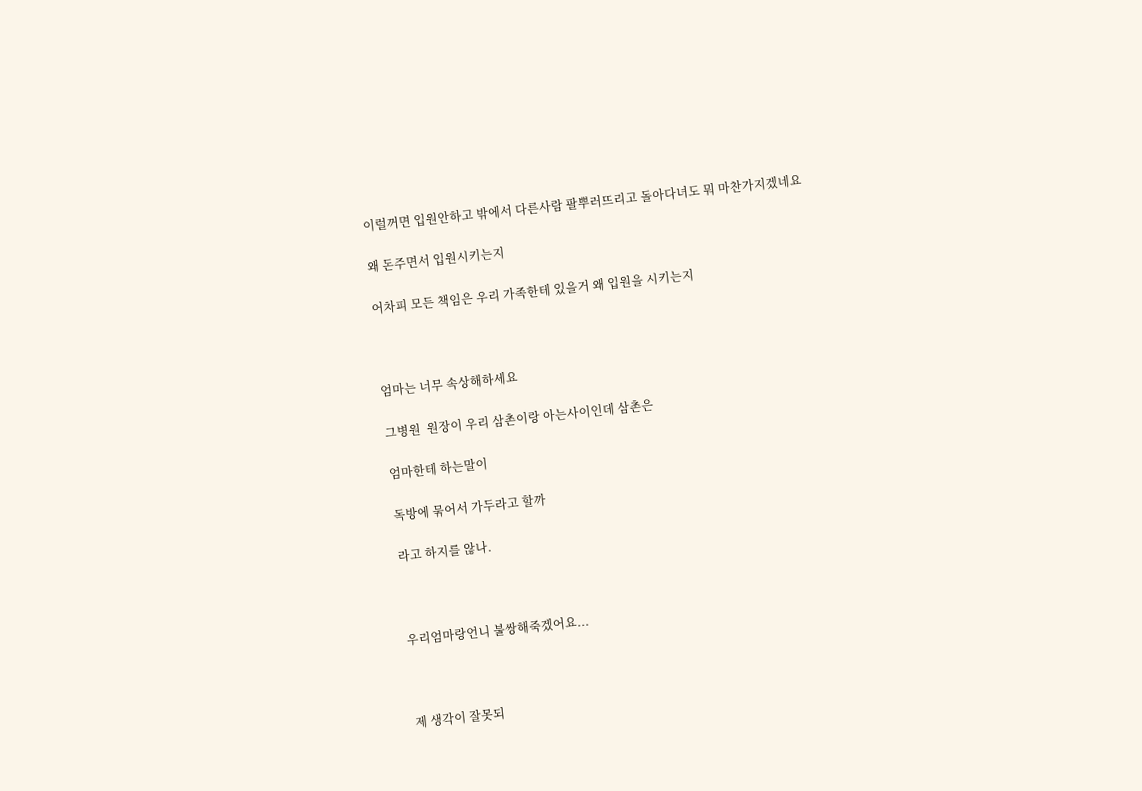이럴꺼면 입원안하고 밖에서 다른사람 팔뿌러뜨리고 돌아다녀도 뭐 마찬가지겠네요

왜 돈주면서 입원시키는지

어차피 모든 책임은 우리 가족한테 있을거 왜 입원을 시키는지



엄마는 너무 속상해하세요

그병원  원장이 우리 삼촌이랑 아는사이인데 삼촌은

엄마한테 하는말이

독방에 묶어서 가두라고 할까

라고 하지를 않나.



우리엄마랑언니 불쌍해죽겠어요...



제 생각이 잘못되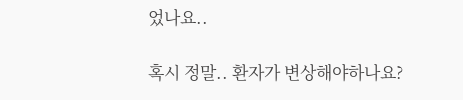었나요..

혹시 정말.. 환자가 변상해야하나요?